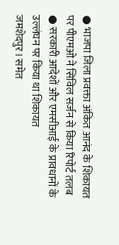● भाजपा जिला प्रवक्ता अंकित आनंद के शिकायत पर पीएमओ ने सिविल सर्जन से किया रिपोर्ट तलब
● सरकारी आदेशों और एमसीआई के प्रावधानों के उल्लंघन पर किया था शिकायत
जमशेदपुर। समेत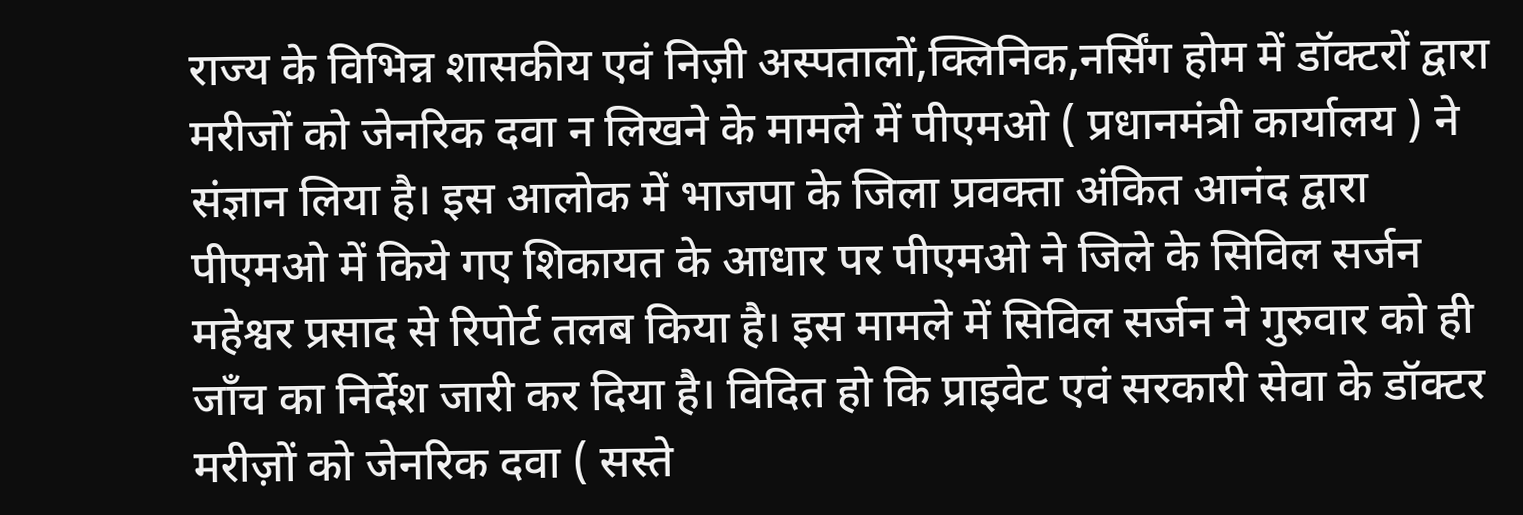राज्य के विभिन्न शासकीय एवं निज़ी अस्पतालों,क्लिनिक,नर्सिंग होम में डॉक्टरों द्वारा मरीजों को जेनरिक दवा न लिखने के मामले में पीएमओ ( प्रधानमंत्री कार्यालय ) ने संज्ञान लिया है। इस आलोक में भाजपा के जिला प्रवक्ता अंकित आनंद द्वारा पीएमओ में किये गए शिकायत के आधार पर पीएमओ ने जिले के सिविल सर्जन महेश्वर प्रसाद से रिपोर्ट तलब किया है। इस मामले में सिविल सर्जन ने गुरुवार को ही जाँच का निर्देश जारी कर दिया है। विदित हो कि प्राइवेट एवं सरकारी सेवा के डॉक्टर मरीज़ों को जेनरिक दवा ( सस्ते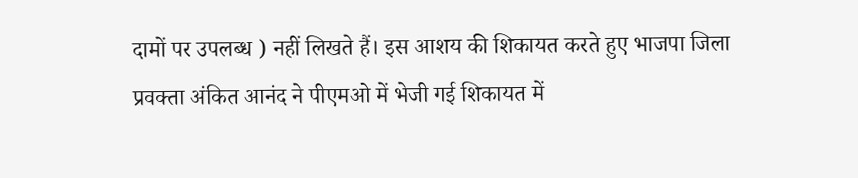दामों पर उपलब्ध ) नहीं लिखते हैं। इस आशय की शिकायत करते हुए भाजपा जिला प्रवक्ता अंकित आनंद ने पीएमओ में भेजी गई शिकायत में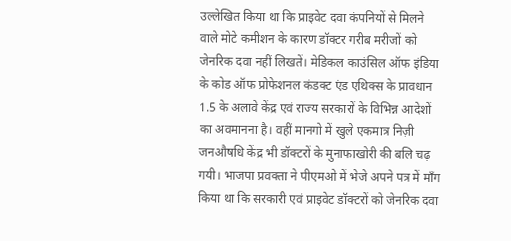उल्लेखित किया था कि प्राइवेट दवा कंपनियों से मिलने वाले मोटे कमीशन के कारण डॉक्टर गरीब मरीजों को जेनरिक दवा नहीं लिखतें। मेडिकल काउंसिल ऑफ इंडिया के कोड ऑफ प्रोफेशनल कंडक्ट एंड एथिक्स के प्रावधान 1.5 के अलावे केंद्र एवं राज्य सरकारों के विभिन्न आदेशों का अवमानना है। वहीं मानगो में खुले एकमात्र निज़ी जनऔषधि केंद्र भी डॉक्टरों के मुनाफाखोरी की बलि चढ़ गयी। भाजपा प्रवक्ता ने पीएमओ में भेजे अपने पत्र में माँग किया था कि सरकारी एवं प्राइवेट डॉक्टरों को जेनरिक दवा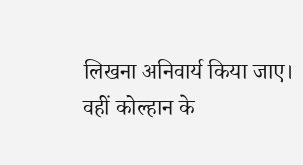लिखना अनिवार्य किया जाए। वहीं कोल्हान के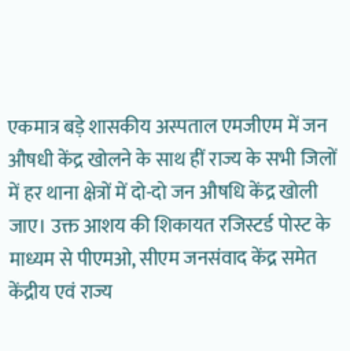एकमात्र बड़े शासकीय अस्पताल एमजीएम में जन औषधी केंद्र खोलने के साथ हीं राज्य के सभी जिलों में हर थाना क्षेत्रों में दो-दो जन औषधि केंद्र खोली जाए। उक्त आशय की शिकायत रजिस्टर्ड पोस्ट के माध्यम से पीएमओ, सीएम जनसंवाद केंद्र समेत केंद्रीय एवं राज्य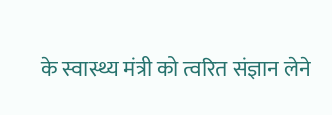के स्वास्थ्य मंत्री को त्वरित संज्ञान लेने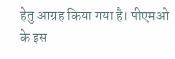हेतु आग्रह किया गया है। पीएमओ के इस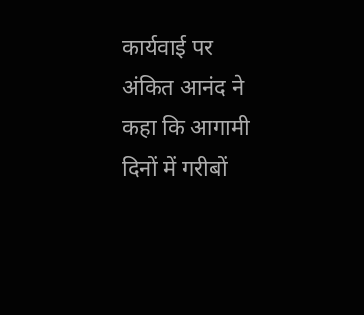कार्यवाई पर अंकित आनंद ने कहा कि आगामी दिनों में गरीबों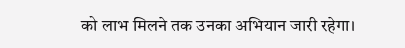को लाभ मिलने तक उनका अभियान जारी रहेगा।